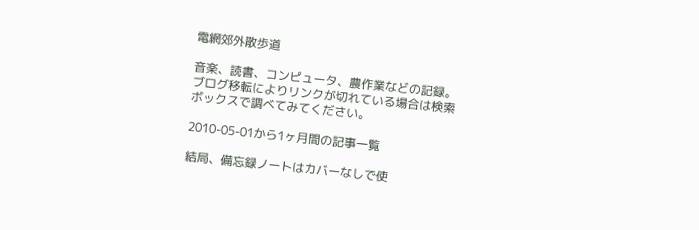電網郊外散歩道

音楽、読書、コンピュータ、農作業などの記録。ブログ移転によりリンクが切れている場合は検索ボックスで調べてみてください。

2010-05-01から1ヶ月間の記事一覧

結局、備忘録ノートはカバーなしで使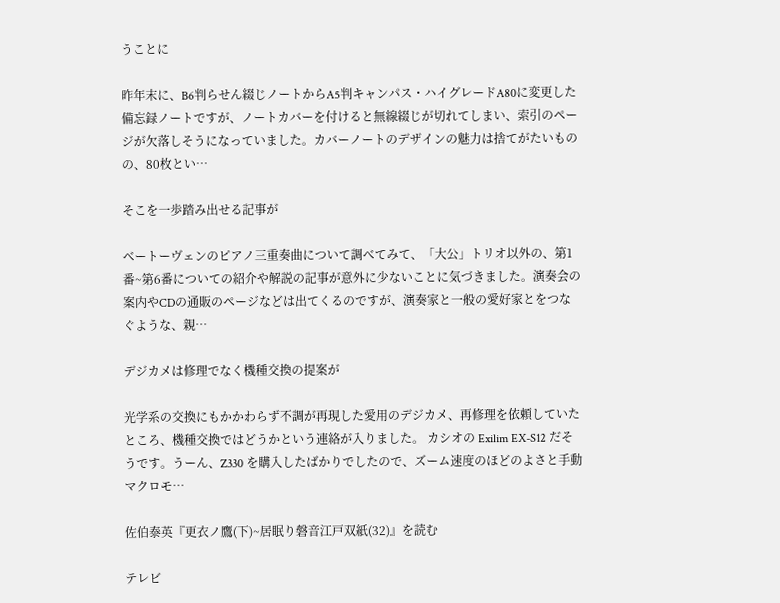うことに

昨年末に、B6判らせん綴じノートからA5判キャンパス・ハイグレードA80に変更した備忘録ノートですが、ノートカバーを付けると無線綴じが切れてしまい、索引のページが欠落しそうになっていました。カバーノートのデザインの魅力は捨てがたいものの、80枚とい…

そこを一歩踏み出せる記事が

ベートーヴェンのピアノ三重奏曲について調べてみて、「大公」トリオ以外の、第1番~第6番についての紹介や解説の記事が意外に少ないことに気づきました。演奏会の案内やCDの通販のページなどは出てくるのですが、演奏家と一般の愛好家とをつなぐような、親…

デジカメは修理でなく機種交換の提案が

光学系の交換にもかかわらず不調が再現した愛用のデジカメ、再修理を依頼していたところ、機種交換ではどうかという連絡が入りました。 カシオの Exilim EX-S12 だそうです。うーん、Z330 を購入したばかりでしたので、ズーム速度のほどのよさと手動マクロモ…

佐伯泰英『更衣ノ鷹(下)~居眠り磐音江戸双紙(32)』を読む

テレビ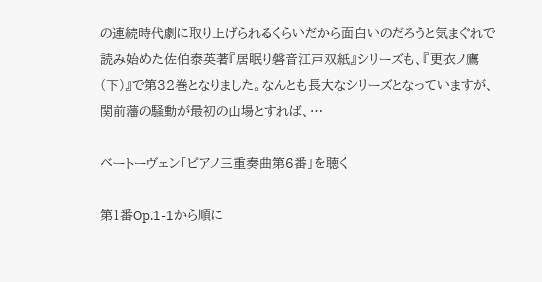の連続時代劇に取り上げられるくらいだから面白いのだろうと気まぐれで読み始めた佐伯泰英著『居眠り磐音江戸双紙』シリーズも、『更衣ノ鷹(下)』で第32巻となりました。なんとも長大なシリーズとなっていますが、関前藩の騒動が最初の山場とすれば、…

ベートーヴェン「ピアノ三重奏曲第6番」を聴く

第1番Op.1-1から順に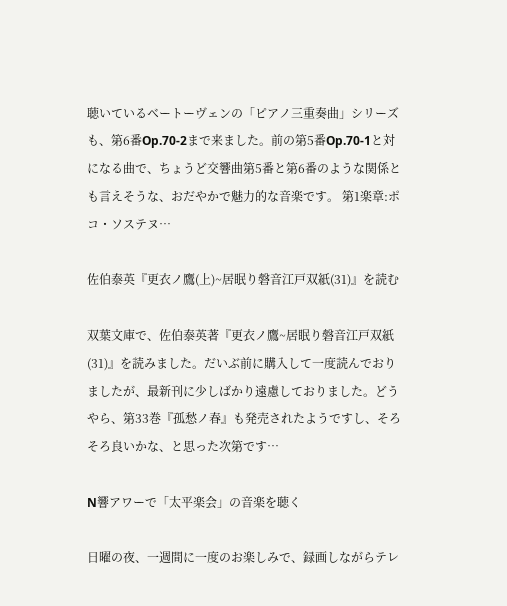聴いているベートーヴェンの「ピアノ三重奏曲」シリーズも、第6番Op.70-2まで来ました。前の第5番Op.70-1と対になる曲で、ちょうど交響曲第5番と第6番のような関係とも言えそうな、おだやかで魅力的な音楽です。 第1楽章:ポコ・ソステヌ…

佐伯泰英『更衣ノ鷹(上)~居眠り磐音江戸双紙(31)』を読む

双葉文庫で、佐伯泰英著『更衣ノ鷹~居眠り磐音江戸双紙(31)』を読みました。だいぶ前に購入して一度読んでおりましたが、最新刊に少しばかり遠慮しておりました。どうやら、第33巻『孤愁ノ春』も発売されたようですし、そろそろ良いかな、と思った次第です…

N響アワーで「太平楽会」の音楽を聴く

日曜の夜、一週間に一度のお楽しみで、録画しながらテレ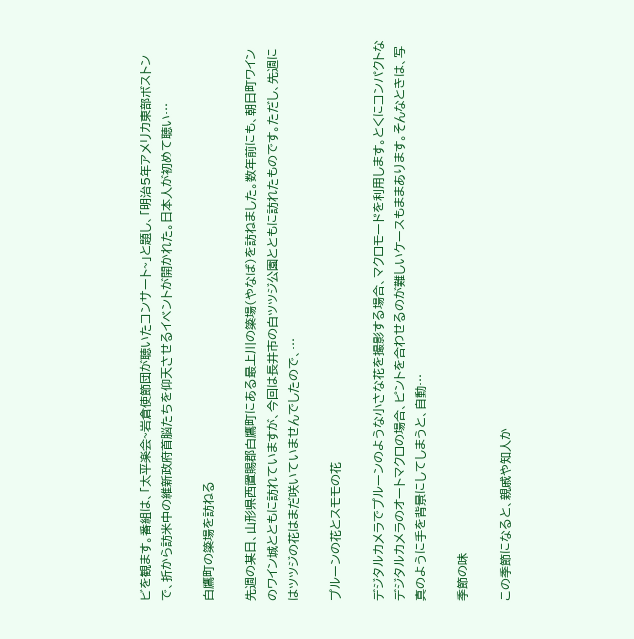ビを観ます。番組は、「太平楽会~岩倉使節団が聴いたコンサート~」と題し、「明治5年アメリカ東部ボストンで、折から訪米中の維新政府首脳たちを仰天させるイベントが開かれた。日本人が初めて聴い…

白鷹町の簗場を訪ねる

先週の某日、山形県西置賜郡白鷹町にある最上川の簗場(やなば)を訪ねました。数年前にも、朝日町ワインのワイン城とともに訪れていますが、今回は長井市の白ツツジ公園とともに訪れたものです。ただし、先週にはツツジの花はまだ咲いていませんでしたので、…

プルーンの花とスモモの花

デジタルカメラでプルーンのような小さな花を撮影する場合、マクロモードを利用します。とくにコンパクトなデジタルカメラのオートマクロの場合、ピントを合わせるのが難しいケースもままあります。そんなときは、写真のように手を背景にしてしまうと、自動…

季節の味

この季節になると、親戚や知人か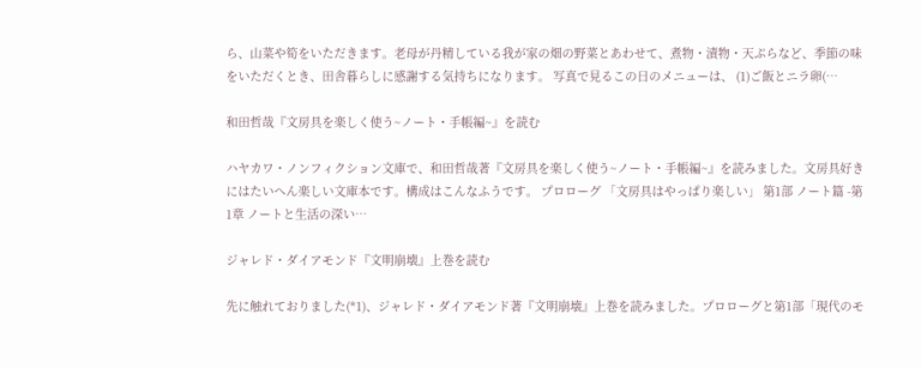ら、山菜や筍をいただきます。老母が丹精している我が家の畑の野菜とあわせて、煮物・漬物・天ぷらなど、季節の味をいただくとき、田舎暮らしに感謝する気持ちになります。 写真で見るこの日のメニューは、 (1)ご飯とニラ卵(…

和田哲哉『文房具を楽しく使う~ノート・手帳編~』を読む

ハヤカワ・ノンフィクション文庫で、和田哲哉著『文房具を楽しく使う~ノート・手帳編~』を読みました。文房具好きにはたいへん楽しい文庫本です。構成はこんなふうです。 プロローグ 「文房具はやっぱり楽しい」 第1部 ノート篇 -第1章 ノートと生活の深い…

ジャレド・ダイアモンド『文明崩壊』上巻を読む

先に触れておりました(*1)、ジャレド・ダイアモンド著『文明崩壊』上巻を読みました。プロローグと第1部「現代のモ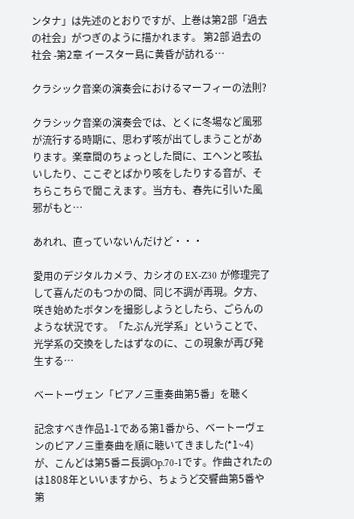ンタナ」は先述のとおりですが、上巻は第2部「過去の社会」がつぎのように描かれます。 第2部 過去の社会 -第2章 イースター島に黄昏が訪れる…

クラシック音楽の演奏会におけるマーフィーの法則?

クラシック音楽の演奏会では、とくに冬場など風邪が流行する時期に、思わず咳が出てしまうことがあります。楽章間のちょっとした間に、エヘンと咳払いしたり、ここぞとばかり咳をしたりする音が、そちらこちらで聞こえます。当方も、春先に引いた風邪がもと…

あれれ、直っていないんだけど・・・

愛用のデジタルカメラ、カシオの EX-Z30 が修理完了して喜んだのもつかの間、同じ不調が再現。夕方、咲き始めたボタンを撮影しようとしたら、ごらんのような状況です。「たぶん光学系」ということで、光学系の交換をしたはずなのに、この現象が再び発生する…

ベートーヴェン「ピアノ三重奏曲第5番」を聴く

記念すべき作品1-1である第1番から、ベートーヴェンのピアノ三重奏曲を順に聴いてきました(*1~4)が、こんどは第5番ニ長調Op.70-1です。作曲されたのは1808年といいますから、ちょうど交響曲第5番や第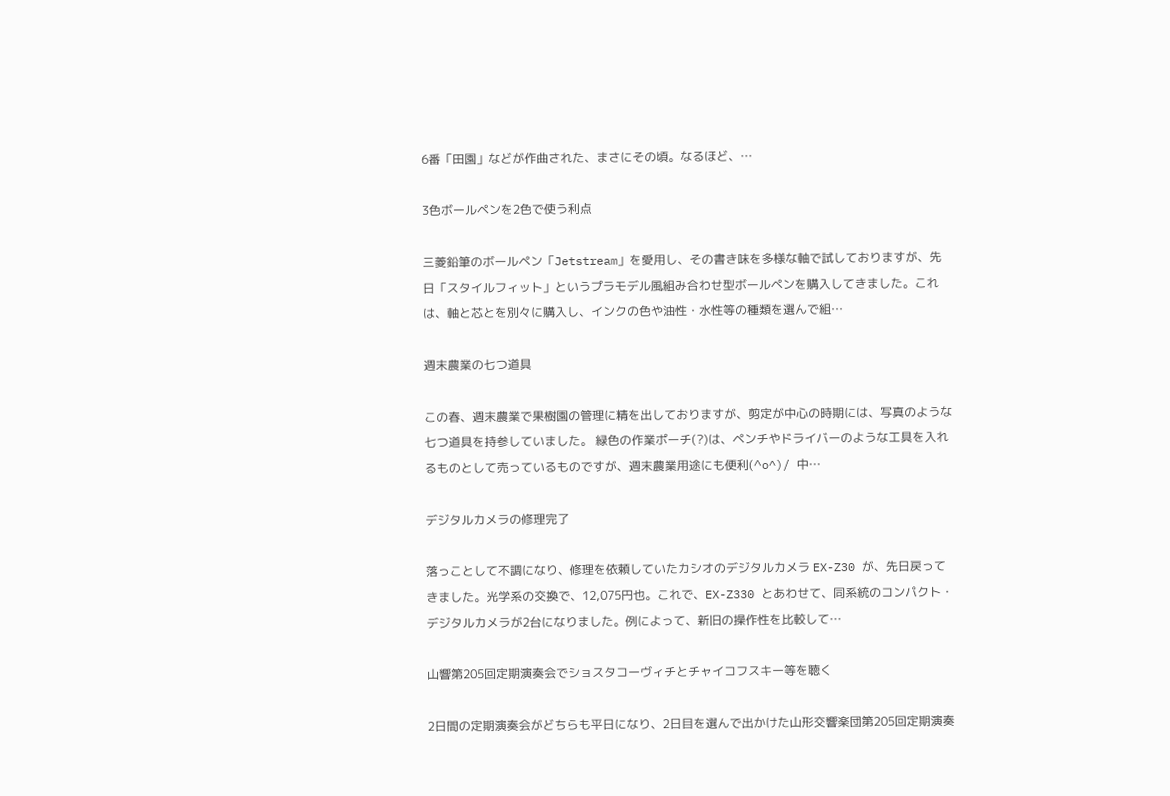6番「田園」などが作曲された、まさにその頃。なるほど、…

3色ボールペンを2色で使う利点

三菱鉛筆のボールペン「Jetstream」を愛用し、その書き味を多様な軸で試しておりますが、先日「スタイルフィット」というプラモデル風組み合わせ型ボールペンを購入してきました。これは、軸と芯とを別々に購入し、インクの色や油性・水性等の種類を選んで組…

週末農業の七つ道具

この春、週末農業で果樹園の管理に精を出しておりますが、剪定が中心の時期には、写真のような七つ道具を持参していました。 緑色の作業ポーチ(?)は、ペンチやドライバーのような工具を入れるものとして売っているものですが、週末農業用途にも便利(^o^)/ 中…

デジタルカメラの修理完了

落っことして不調になり、修理を依頼していたカシオのデジタルカメラ EX-Z30 が、先日戻ってきました。光学系の交換で、12,075円也。これで、EX-Z330 とあわせて、同系統のコンパクト・デジタルカメラが2台になりました。例によって、新旧の操作性を比較して…

山響第205回定期演奏会でショスタコーヴィチとチャイコフスキー等を聴く

2日間の定期演奏会がどちらも平日になり、2日目を選んで出かけた山形交響楽団第205回定期演奏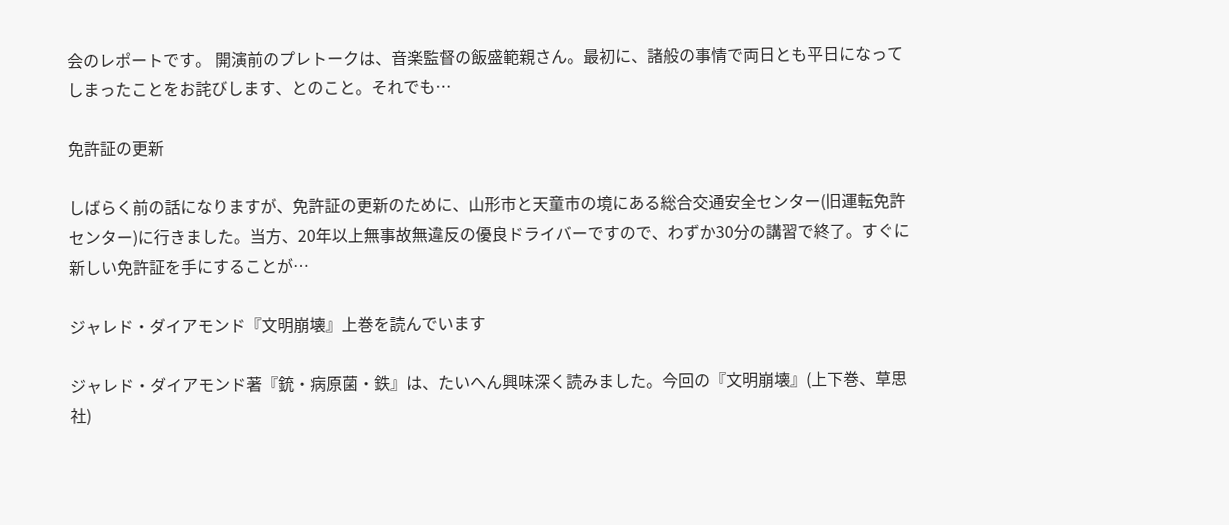会のレポートです。 開演前のプレトークは、音楽監督の飯盛範親さん。最初に、諸般の事情で両日とも平日になってしまったことをお詫びします、とのこと。それでも…

免許証の更新

しばらく前の話になりますが、免許証の更新のために、山形市と天童市の境にある総合交通安全センター(旧運転免許センター)に行きました。当方、20年以上無事故無違反の優良ドライバーですので、わずか30分の講習で終了。すぐに新しい免許証を手にすることが…

ジャレド・ダイアモンド『文明崩壊』上巻を読んでいます

ジャレド・ダイアモンド著『銃・病原菌・鉄』は、たいへん興味深く読みました。今回の『文明崩壊』(上下巻、草思社)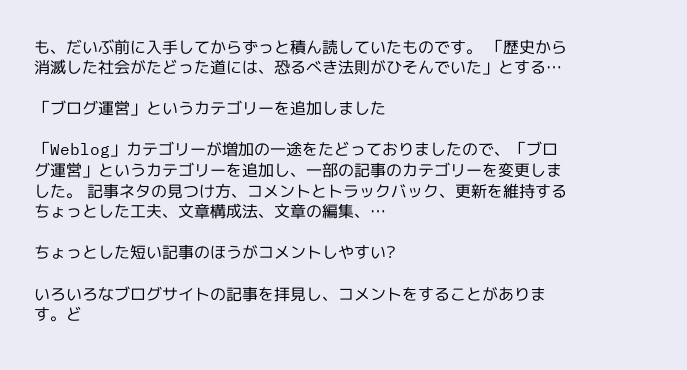も、だいぶ前に入手してからずっと積ん読していたものです。 「歴史から消滅した社会がたどった道には、恐るべき法則がひそんでいた」とする…

「ブログ運営」というカテゴリーを追加しました

「Weblog」カテゴリーが増加の一途をたどっておりましたので、「ブログ運営」というカテゴリーを追加し、一部の記事のカテゴリーを変更しました。 記事ネタの見つけ方、コメントとトラックバック、更新を維持するちょっとした工夫、文章構成法、文章の編集、…

ちょっとした短い記事のほうがコメントしやすい?

いろいろなブログサイトの記事を拝見し、コメントをすることがあります。ど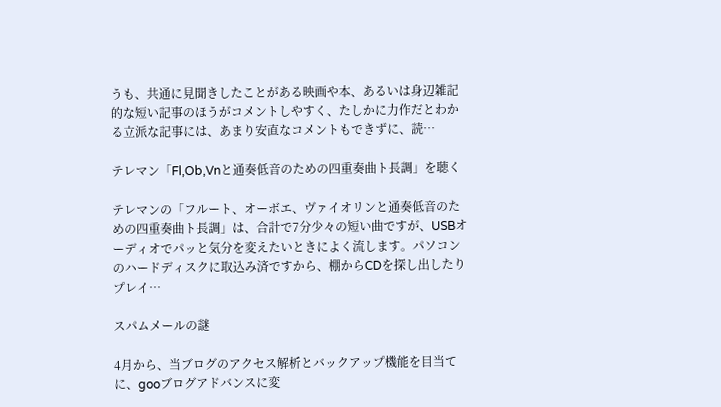うも、共通に見聞きしたことがある映画や本、あるいは身辺雑記的な短い記事のほうがコメントしやすく、たしかに力作だとわかる立派な記事には、あまり安直なコメントもできずに、読…

テレマン「Fl,Ob,Vnと通奏低音のための四重奏曲ト長調」を聴く

テレマンの「フルート、オーボエ、ヴァイオリンと通奏低音のための四重奏曲ト長調」は、合計で7分少々の短い曲ですが、USBオーディオでパッと気分を変えたいときによく流します。パソコンのハードディスクに取込み済ですから、棚からCDを探し出したりプレイ…

スパムメールの謎

4月から、当ブログのアクセス解析とバックアップ機能を目当てに、gooブログアドバンスに変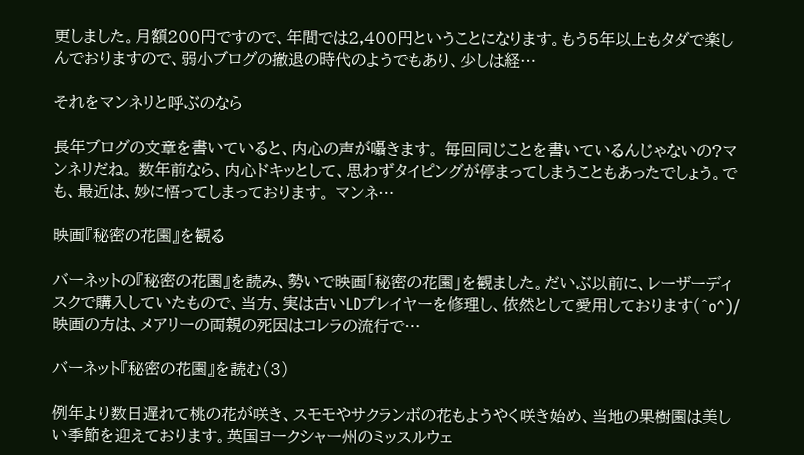更しました。月額200円ですので、年間では2,400円ということになります。もう5年以上もタダで楽しんでおりますので、弱小ブログの撤退の時代のようでもあり、少しは経…

それをマンネリと呼ぶのなら

長年ブログの文章を書いていると、内心の声が囁きます。 毎回同じことを書いているんじゃないの?マンネリだね。 数年前なら、内心ドキッとして、思わずタイピングが停まってしまうこともあったでしょう。でも、最近は、妙に悟ってしまっております。 マンネ…

映画『秘密の花園』を観る

バーネットの『秘密の花園』を読み、勢いで映画「秘密の花園」を観ました。だいぶ以前に、レーザーディスクで購入していたもので、当方、実は古いLDプレイヤーを修理し、依然として愛用しております(^o^)/ 映画の方は、メアリーの両親の死因はコレラの流行で…

バーネット『秘密の花園』を読む(3)

例年より数日遅れて桃の花が咲き、スモモやサクランボの花もようやく咲き始め、当地の果樹園は美しい季節を迎えております。英国ヨークシャー州のミッスルウェ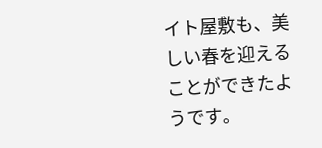イト屋敷も、美しい春を迎えることができたようです。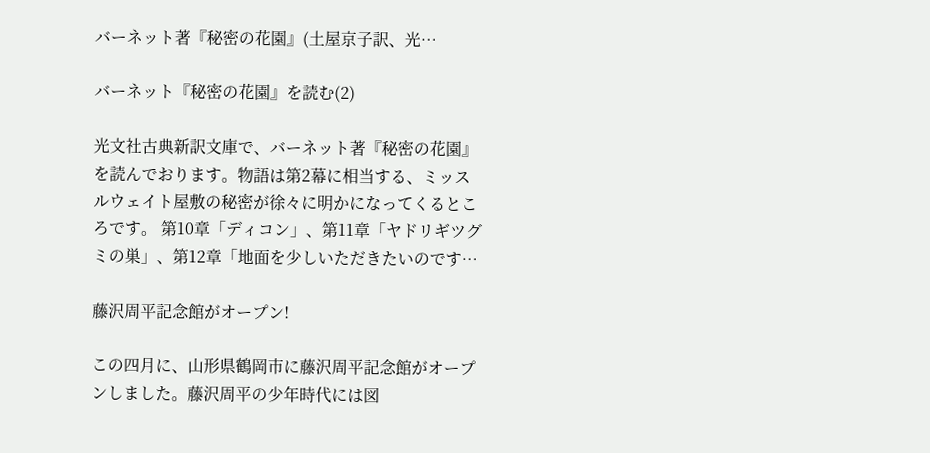バーネット著『秘密の花園』(土屋京子訳、光…

バーネット『秘密の花園』を読む(2)

光文社古典新訳文庫で、バーネット著『秘密の花園』を読んでおります。物語は第2幕に相当する、ミッスルウェイト屋敷の秘密が徐々に明かになってくるところです。 第10章「ディコン」、第11章「ヤドリギツグミの巣」、第12章「地面を少しいただきたいのです…

藤沢周平記念館がオープン!

この四月に、山形県鶴岡市に藤沢周平記念館がオープンしました。藤沢周平の少年時代には図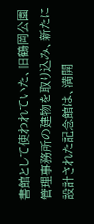書館として使われていた、旧鶴岡公園管理事務所の建物を取り込み、新たに設計された記念館は、満開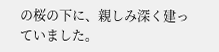の桜の下に、親しみ深く建っていました。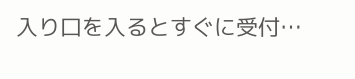入り口を入るとすぐに受付…